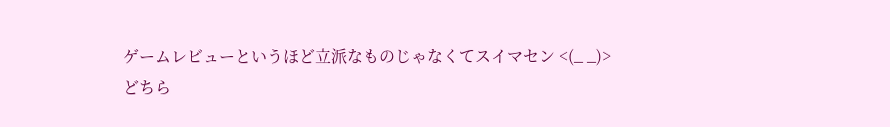ゲームレビューというほど立派なものじゃなくてスイマセン <(_ _)>
どちら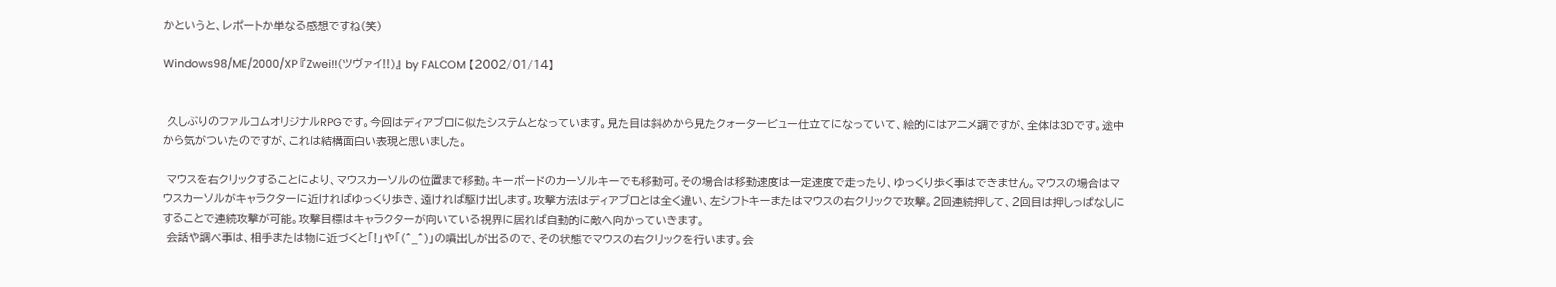かというと、レポートか単なる感想ですね(笑)

Windows98/ME/2000/XP 『Zwei!!(ツヴァイ!!)』 by FALCOM 【2002/01/14】


 久しぶりのファルコムオリジナルRPGです。今回はディアブロに似たシステムとなっています。見た目は斜めから見たクォータービュー仕立てになっていて、絵的にはアニメ調ですが、全体は3Dです。途中から気がついたのですが、これは結構面白い表現と思いました。

 マウスを右クリックすることにより、マウスカーソルの位置まで移動。キーボードのカーソルキーでも移動可。その場合は移動速度は一定速度で走ったり、ゆっくり歩く事はできません。マウスの場合はマウスカーソルがキャラクターに近ければゆっくり歩き、遠ければ駆け出します。攻撃方法はディアブロとは全く違い、左シフトキーまたはマウスの右クリックで攻撃。2回連続押して、2回目は押しっぱなしにすることで連続攻撃が可能。攻撃目標はキャラクターが向いている視界に居れば自動的に敵へ向かっていきます。
 会話や調べ事は、相手または物に近づくと「!」や「(^_^)」の噴出しが出るので、その状態でマウスの右クリックを行います。会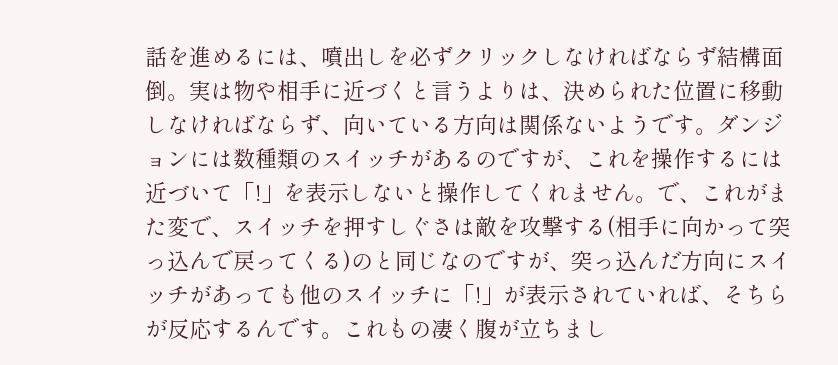話を進めるには、噴出しを必ずクリックしなければならず結構面倒。実は物や相手に近づくと言うよりは、決められた位置に移動しなければならず、向いている方向は関係ないようです。ダンジョンには数種類のスイッチがあるのですが、これを操作するには近づいて「!」を表示しないと操作してくれません。で、これがまた変で、スイッチを押すしぐさは敵を攻撃する(相手に向かって突っ込んで戻ってくる)のと同じなのですが、突っ込んだ方向にスイッチがあっても他のスイッチに「!」が表示されていれば、そちらが反応するんです。これもの凄く腹が立ちまし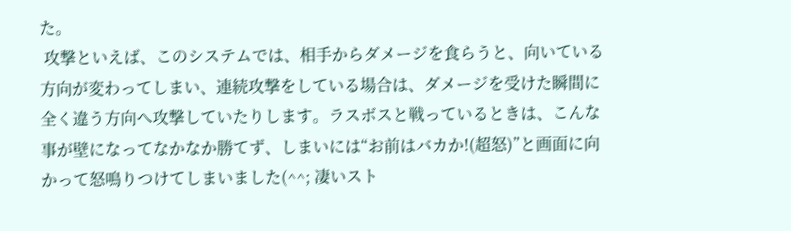た。
 攻撃といえば、このシステムでは、相手からダメージを食らうと、向いている方向が変わってしまい、連続攻撃をしている場合は、ダメージを受けた瞬間に全く違う方向へ攻撃していたりします。ラスボスと戦っているときは、こんな事が壁になってなかなか勝てず、しまいには“お前はバカか!(超怒)”と画面に向かって怒鳴りつけてしまいました(^^; 凄いスト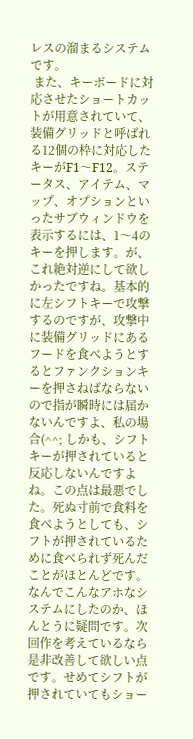レスの溜まるシステムです。
 また、キーボードに対応させたショートカットが用意されていて、装備グリッドと呼ばれる12個の枠に対応したキーがF1〜F12。ステータス、アイテム、マップ、オプションといったサブウィンドウを表示するには、1〜4のキーを押します。が、これ絶対逆にして欲しかったですね。基本的に左シフトキーで攻撃するのですが、攻撃中に装備グリッドにあるフードを食べようとするとファンクションキーを押さねばならないので指が瞬時には届かないんですよ、私の場合(^^; しかも、シフトキーが押されていると反応しないんですよね。この点は最悪でした。死ぬ寸前で食料を食べようとしても、シフトが押されているために食べられず死んだことがほとんどです。なんでこんなアホなシステムにしたのか、ほんとうに疑問です。次回作を考えているなら是非改善して欲しい点です。せめてシフトが押されていてもショー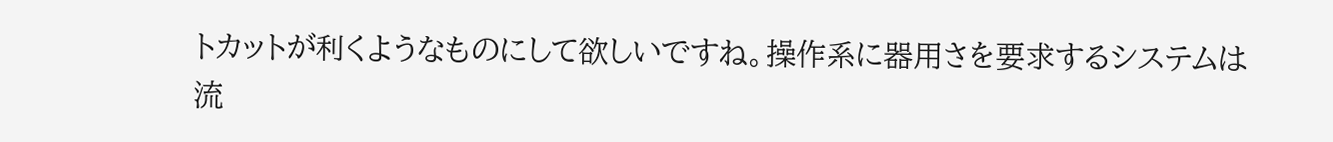トカットが利くようなものにして欲しいですね。操作系に器用さを要求するシステムは流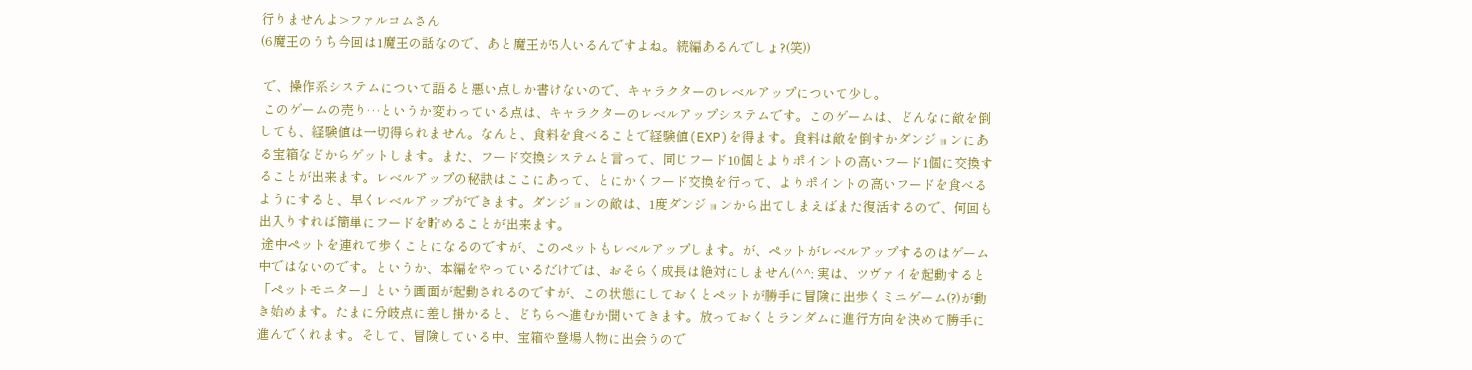行りませんよ>ファルコムさん
(6魔王のうち今回は1魔王の話なので、あと魔王が5人いるんですよね。続編あるんでしょ?(笑))

 で、操作系システムについて語ると悪い点しか書けないので、キャラクターのレベルアップについて少し。
 このゲームの売り…というか変わっている点は、キャラクターのレベルアップシステムです。このゲームは、どんなに敵を倒しても、経験値は一切得られません。なんと、食料を食べることで経験値(EXP)を得ます。食料は敵を倒すかダンジョンにある宝箱などからゲットします。また、フード交換システムと言って、同じフード10個とよりポイントの高いフード1個に交換することが出来ます。レベルアップの秘訣はここにあって、とにかくフード交換を行って、よりポイントの高いフードを食べるようにすると、早くレベルアップができます。ダンジョンの敵は、1度ダンジョンから出てしまえばまた復活するので、何回も出入りすれば簡単にフードを貯めることが出来ます。
 途中ペットを連れて歩くことになるのですが、このペットもレベルアップします。が、ペットがレベルアップするのはゲーム中ではないのです。というか、本編をやっているだけでは、おそらく成長は絶対にしません(^^; 実は、ツヴァイを起動すると「ペットモニター」という画面が起動されるのですが、この状態にしておくとペットが勝手に冒険に出歩くミニゲーム(?)が動き始めます。たまに分岐点に差し掛かると、どちらへ進むか聞いてきます。放っておくとランダムに進行方向を決めて勝手に進んでくれます。そして、冒険している中、宝箱や登場人物に出会うので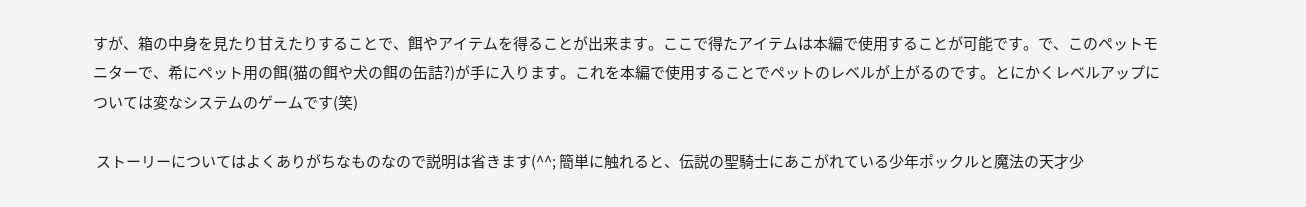すが、箱の中身を見たり甘えたりすることで、餌やアイテムを得ることが出来ます。ここで得たアイテムは本編で使用することが可能です。で、このペットモニターで、希にペット用の餌(猫の餌や犬の餌の缶詰?)が手に入ります。これを本編で使用することでペットのレベルが上がるのです。とにかくレベルアップについては変なシステムのゲームです(笑)

 ストーリーについてはよくありがちなものなので説明は省きます(^^; 簡単に触れると、伝説の聖騎士にあこがれている少年ポックルと魔法の天才少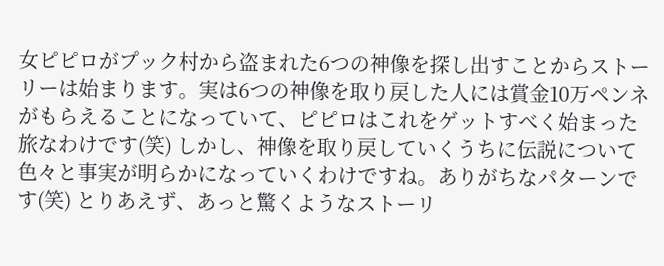女ピピロがプック村から盗まれた6つの神像を探し出すことからストーリーは始まります。実は6つの神像を取り戻した人には賞金10万ペンネがもらえることになっていて、ピピロはこれをゲットすべく始まった旅なわけです(笑) しかし、神像を取り戻していくうちに伝説について色々と事実が明らかになっていくわけですね。ありがちなパターンです(笑) とりあえず、あっと驚くようなストーリ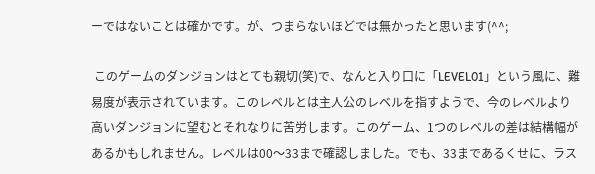ーではないことは確かです。が、つまらないほどでは無かったと思います(^^;

 このゲームのダンジョンはとても親切(笑)で、なんと入り口に「LEVEL01」という風に、難易度が表示されています。このレベルとは主人公のレベルを指すようで、今のレベルより高いダンジョンに望むとそれなりに苦労します。このゲーム、1つのレベルの差は結構幅があるかもしれません。レベルは00〜33まで確認しました。でも、33まであるくせに、ラス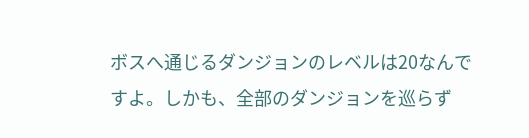ボスへ通じるダンジョンのレベルは20なんですよ。しかも、全部のダンジョンを巡らず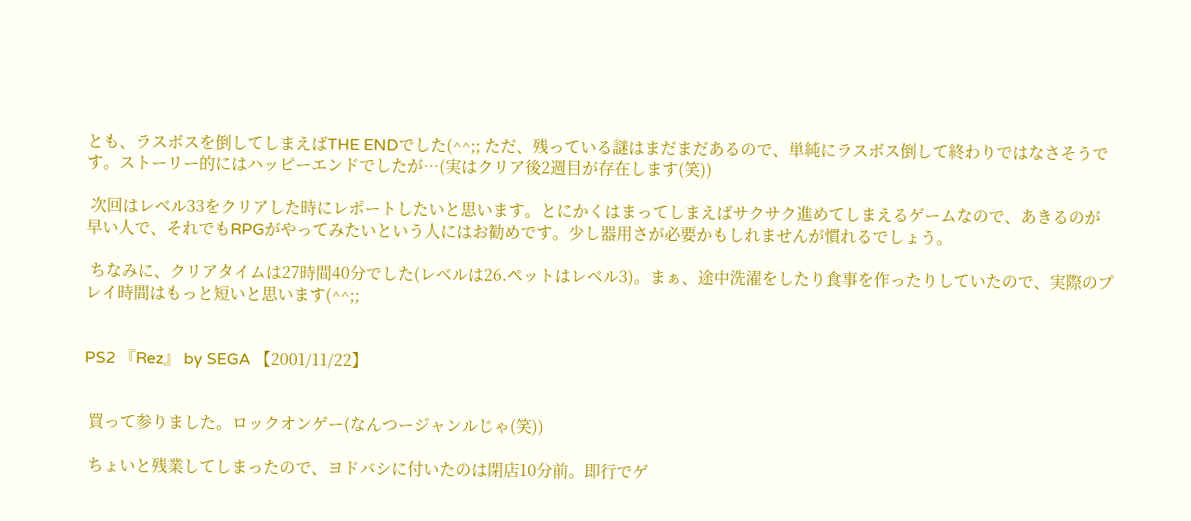とも、ラスボスを倒してしまえばTHE ENDでした(^^;; ただ、残っている謎はまだまだあるので、単純にラスボス倒して終わりではなさそうです。ストーリー的にはハッピーエンドでしたが…(実はクリア後2週目が存在します(笑))

 次回はレベル33をクリアした時にレポートしたいと思います。とにかくはまってしまえばサクサク進めてしまえるゲームなので、あきるのが早い人で、それでもRPGがやってみたいという人にはお勧めです。少し器用さが必要かもしれませんが慣れるでしょう。

 ちなみに、クリアタイムは27時間40分でした(レベルは26.ペットはレベル3)。まぁ、途中洗濯をしたり食事を作ったりしていたので、実際のプレイ時間はもっと短いと思います(^^;;


PS2 『Rez』 by SEGA 【2001/11/22】


 買って参りました。ロックオンゲー(なんつージャンルじゃ(笑))

 ちょいと残業してしまったので、ヨドバシに付いたのは閉店10分前。即行でゲ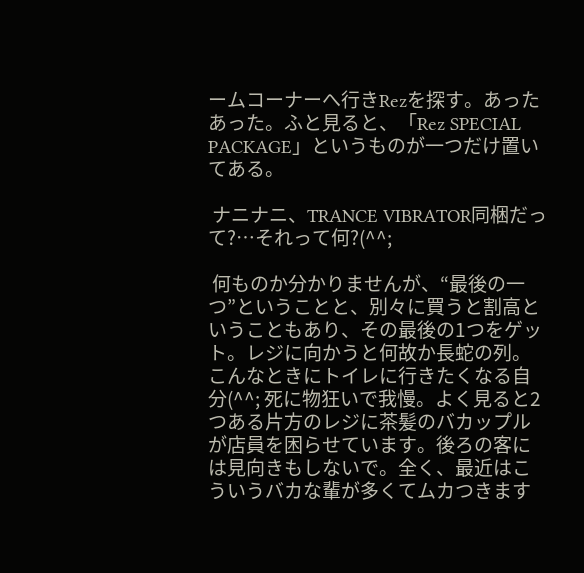ームコーナーへ行きRezを探す。あったあった。ふと見ると、「Rez SPECIAL PACKAGE」というものが一つだけ置いてある。

 ナニナニ、TRANCE VIBRATOR同梱だって?…それって何?(^^;

 何ものか分かりませんが、“最後の一つ”ということと、別々に買うと割高ということもあり、その最後の1つをゲット。レジに向かうと何故か長蛇の列。こんなときにトイレに行きたくなる自分(^^; 死に物狂いで我慢。よく見ると2つある片方のレジに茶髪のバカップルが店員を困らせています。後ろの客には見向きもしないで。全く、最近はこういうバカな輩が多くてムカつきます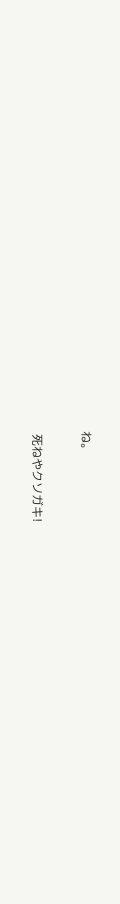ね。

 死ねやクソガキ!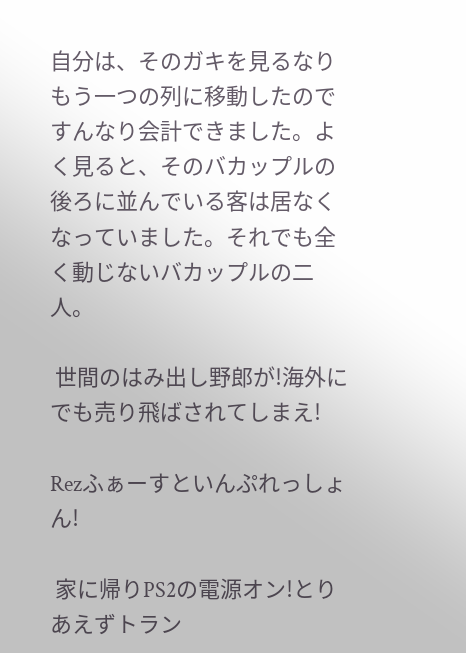自分は、そのガキを見るなりもう一つの列に移動したのですんなり会計できました。よく見ると、そのバカップルの後ろに並んでいる客は居なくなっていました。それでも全く動じないバカップルの二人。

 世間のはみ出し野郎が!海外にでも売り飛ばされてしまえ!

Rezふぁーすといんぷれっしょん!

 家に帰りPS2の電源オン!とりあえずトラン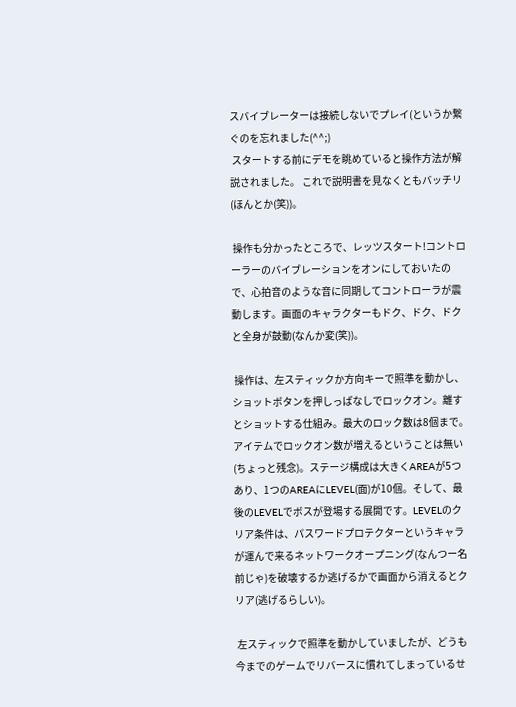スバイブレーターは接続しないでプレイ(というか繋ぐのを忘れました(^^;)
 スタートする前にデモを眺めていると操作方法が解説されました。 これで説明書を見なくともバッチリ(ほんとか(笑))。

 操作も分かったところで、レッツスタート!コントローラーのバイブレーションをオンにしておいたので、心拍音のような音に同期してコントローラが震動します。画面のキャラクターもドク、ドク、ドクと全身が鼓動(なんか変(笑))。

 操作は、左スティックか方向キーで照準を動かし、ショットボタンを押しっぱなしでロックオン。離すとショットする仕組み。最大のロック数は8個まで。アイテムでロックオン数が増えるということは無い(ちょっと残念)。ステージ構成は大きくAREAが5つあり、1つのAREAにLEVEL(面)が10個。そして、最後のLEVELでボスが登場する展開です。LEVELのクリア条件は、パスワードプロテクターというキャラが運んで来るネットワークオープニング(なんつー名前じゃ)を破壊するか逃げるかで画面から消えるとクリア(逃げるらしい)。

 左スティックで照準を動かしていましたが、どうも今までのゲームでリバースに慣れてしまっているせ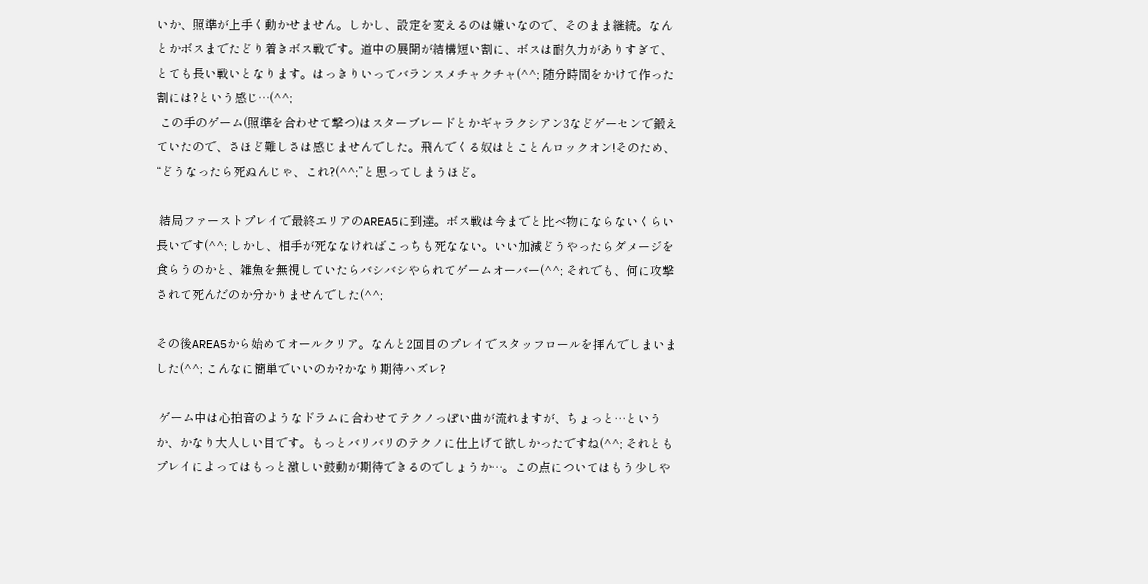いか、照準が上手く動かせません。しかし、設定を変えるのは嫌いなので、そのまま継続。なんとかボスまでたどり着きボス戦です。道中の展開が結構短い割に、ボスは耐久力がありすぎて、とても長い戦いとなります。はっきりいってバランスメチャクチャ(^^; 随分時間をかけて作った割には?という感じ…(^^;
 この手のゲーム(照準を合わせて撃つ)はスターブレードとかギャラクシアン3などゲーセンで鍛えていたので、さほど難しさは感じませんでした。飛んでくる奴はとことんロックオン!そのため、“どうなったら死ぬんじゃ、これ?(^^;”と思ってしまうほど。

 結局ファーストプレイで最終エリアのAREA5に到達。ボス戦は今までと比べ物にならないくらい長いです(^^; しかし、相手が死ななければこっちも死なない。いい加減どうやったらダメージを食らうのかと、雑魚を無視していたらバシバシやられてゲームオーバー(^^; それでも、何に攻撃されて死んだのか分かりませんでした(^^;

その後AREA5から始めてオールクリア。なんと2回目のプレイでスタッフロールを拝んでしまいました(^^; こんなに簡単でいいのか?かなり期待ハズレ?

 ゲーム中は心拍音のようなドラムに合わせてテクノっぽい曲が流れますが、ちょっと…というか、かなり大人しい目です。もっとバリバリのテクノに仕上げて欲しかったですね(^^; それともプレイによってはもっと激しい鼓動が期待できるのでしょうか…。この点についてはもう少しや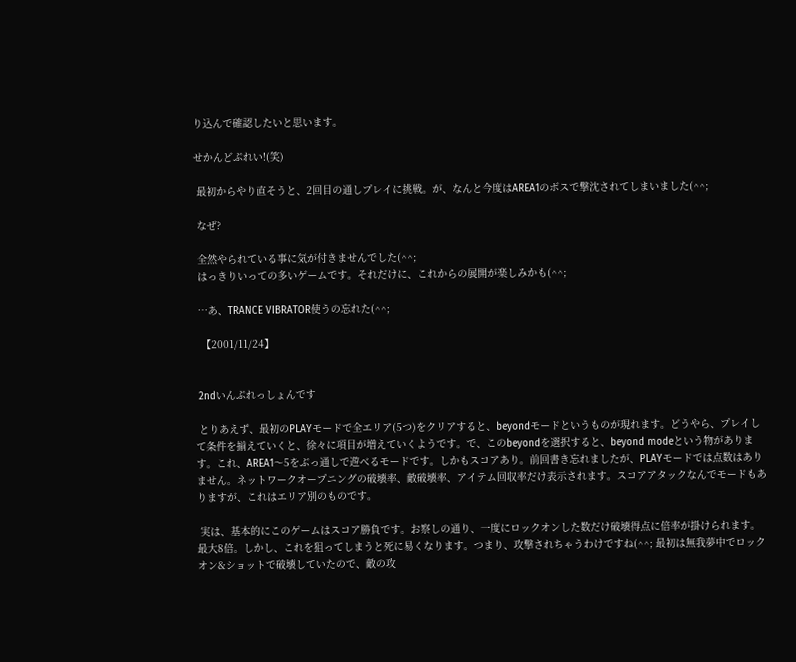り込んで確認したいと思います。

せかんどぷれい!(笑)

 最初からやり直そうと、2回目の通しプレイに挑戦。が、なんと今度はAREA1のボスで撃沈されてしまいました(^^;

 なぜ?

 全然やられている事に気が付きませんでした(^^;
 はっきりいっての多いゲームです。それだけに、これからの展開が楽しみかも(^^;

 …あ、TRANCE VIBRATOR使うの忘れた(^^;

  【2001/11/24】


 2ndいんぷれっしょんです

 とりあえず、最初のPLAYモードで全エリア(5つ)をクリアすると、beyondモードというものが現れます。どうやら、プレイして条件を揃えていくと、徐々に項目が増えていくようです。で、このbeyondを選択すると、beyond modeという物があります。これ、AREA1〜5をぶっ通しで遊べるモードです。しかもスコアあり。前回書き忘れましたが、PLAYモードでは点数はありません。ネットワークオープニングの破壊率、敵破壊率、アイテム回収率だけ表示されます。スコアアタックなんでモードもありますが、これはエリア別のものです。

 実は、基本的にこのゲームはスコア勝負です。お察しの通り、一度にロックオンした数だけ破壊得点に倍率が掛けられます。最大8倍。しかし、これを狙ってしまうと死に易くなります。つまり、攻撃されちゃうわけですね(^^; 最初は無我夢中でロックオン&ショットで破壊していたので、敵の攻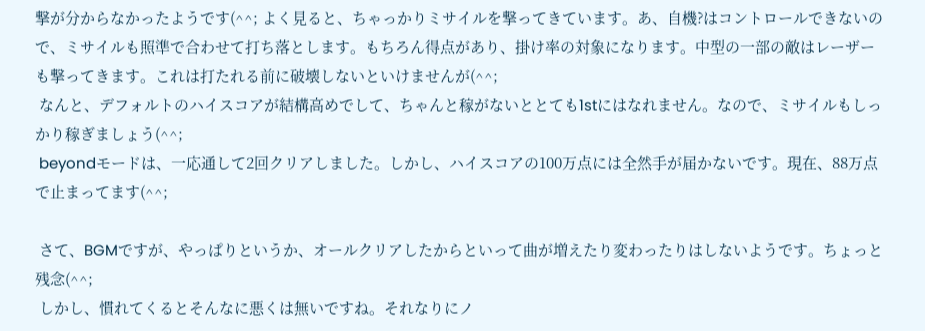撃が分からなかったようです(^^; よく見ると、ちゃっかりミサイルを撃ってきています。あ、自機?はコントロールできないので、ミサイルも照準で合わせて打ち落とします。もちろん得点があり、掛け率の対象になります。中型の一部の敵はレーザーも撃ってきます。これは打たれる前に破壊しないといけませんが(^^;
 なんと、デフォルトのハイスコアが結構高めでして、ちゃんと稼がないととても1stにはなれません。なので、ミサイルもしっかり稼ぎましょう(^^;
 beyondモードは、一応通して2回クリアしました。しかし、ハイスコアの100万点には全然手が届かないです。現在、88万点で止まってます(^^;

 さて、BGMですが、やっぱりというか、オールクリアしたからといって曲が増えたり変わったりはしないようです。ちょっと残念(^^;
 しかし、慣れてくるとそんなに悪くは無いですね。それなりにノ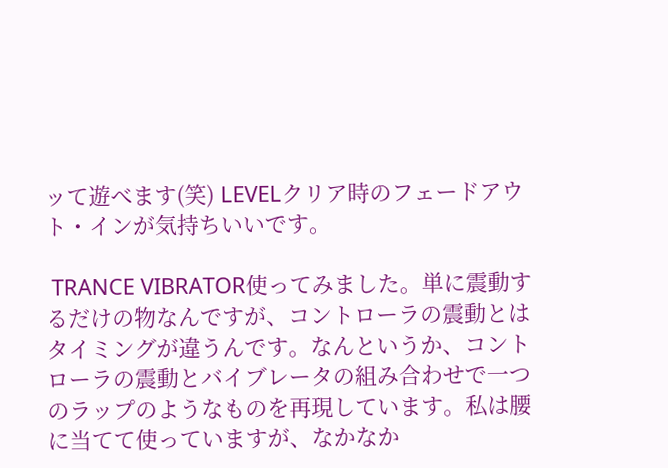ッて遊べます(笑) LEVELクリア時のフェードアウト・インが気持ちいいです。

 TRANCE VIBRATOR使ってみました。単に震動するだけの物なんですが、コントローラの震動とはタイミングが違うんです。なんというか、コントローラの震動とバイブレータの組み合わせで一つのラップのようなものを再現しています。私は腰に当てて使っていますが、なかなか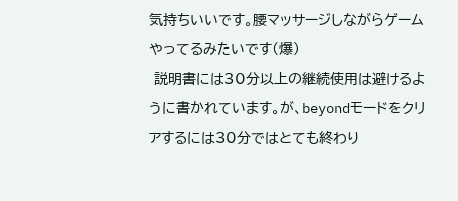気持ちいいです。腰マッサージしながらゲームやってるみたいです(爆)
 説明書には30分以上の継続使用は避けるように書かれています。が、beyondモードをクリアするには30分ではとても終わり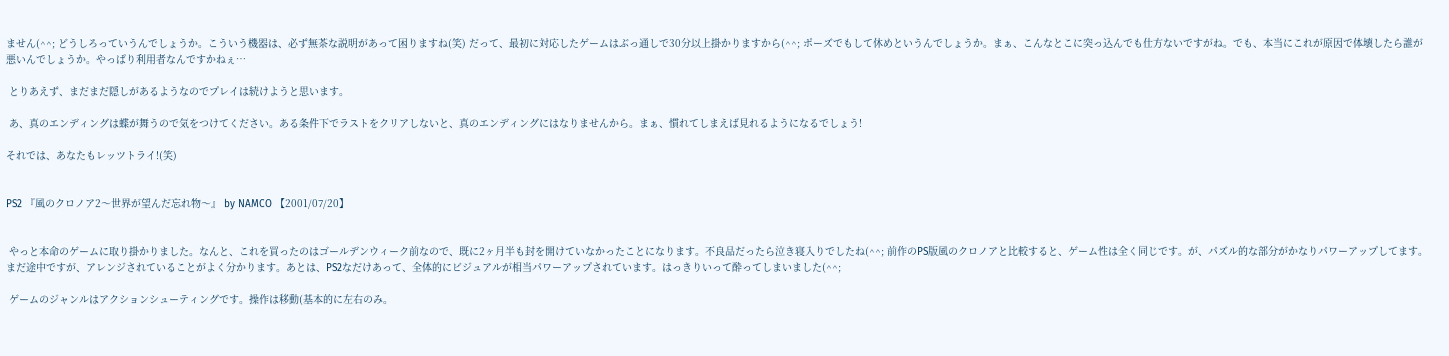ません(^^; どうしろっていうんでしょうか。こういう機器は、必ず無茶な説明があって困りますね(笑) だって、最初に対応したゲームはぶっ通しで30分以上掛かりますから(^^; ポーズでもして休めというんでしょうか。まぁ、こんなとこに突っ込んでも仕方ないですがね。でも、本当にこれが原因で体壊したら誰が悪いんでしょうか。やっぱり利用者なんですかねぇ…

 とりあえず、まだまだ隠しがあるようなのでプレイは続けようと思います。

 あ、真のエンディングは蝶が舞うので気をつけてください。ある条件下でラストをクリアしないと、真のエンディングにはなりませんから。まぁ、慣れてしまえば見れるようになるでしょう!

それでは、あなたもレッツトライ!(笑)


PS2 『風のクロノア2〜世界が望んだ忘れ物〜』 by NAMCO 【2001/07/20】


 やっと本命のゲームに取り掛かりました。なんと、これを買ったのはゴールデンウィーク前なので、既に2ヶ月半も封を開けていなかったことになります。不良品だったら泣き寝入りでしたね(^^; 前作のPS版風のクロノアと比較すると、ゲーム性は全く同じです。が、パズル的な部分がかなりパワーアップしてます。まだ途中ですが、アレンジされていることがよく分かります。あとは、PS2なだけあって、全体的にビジュアルが相当パワーアップされています。はっきりいって酔ってしまいました(^^;

 ゲームのジャンルはアクションシューティングです。操作は移動(基本的に左右のみ。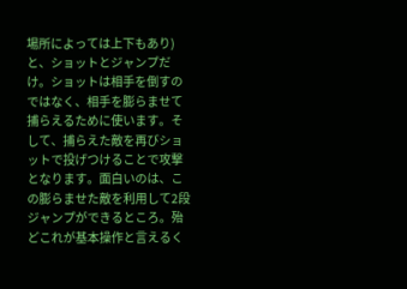場所によっては上下もあり)と、ショットとジャンプだけ。ショットは相手を倒すのではなく、相手を膨らませて捕らえるために使います。そして、捕らえた敵を再びショットで投げつけることで攻撃となります。面白いのは、この膨らませた敵を利用して2段ジャンプができるところ。殆どこれが基本操作と言えるく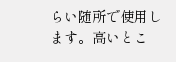らい随所で使用します。高いとこ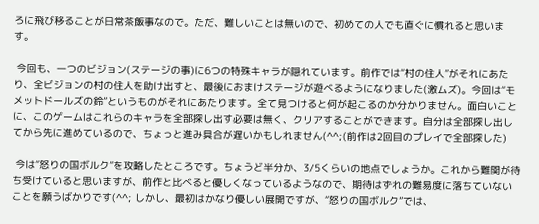ろに飛び移ることが日常茶飯事なので。ただ、難しいことは無いので、初めての人でも直ぐに慣れると思います。

 今回も、一つのビジョン(ステージの事)に6つの特殊キャラが隠れています。前作では“村の住人”がそれにあたり、全ビジョンの村の住人を助け出すと、最後におまけステージが遊べるようになりました(激ムズ)。今回は“モメットドールズの鈴”というものがそれにあたります。全て見つけると何が起こるのか分かりません。面白いことに、このゲームはこれらのキャラを全部探し出す必要は無く、クリアすることができます。自分は全部探し出してから先に進めているので、ちょっと進み具合が遅いかもしれません(^^;(前作は2回目のプレイで全部探した)

 今は“怒りの国ボルク”を攻略したところです。ちょうど半分か、3/5くらいの地点でしょうか。これから難関が待ち受けていると思いますが、前作と比べると優しくなっているようなので、期待はずれの難易度に落ちていないことを願うばかりです(^^; しかし、最初はかなり優しい展開ですが、“怒りの国ボルク”では、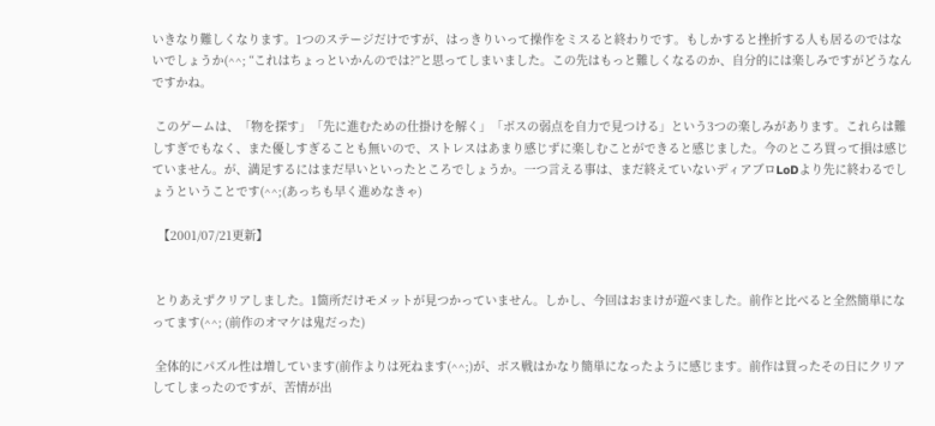いきなり難しくなります。1つのステージだけですが、はっきりいって操作をミスると終わりです。もしかすると挫折する人も居るのではないでしょうか(^^; “これはちょっといかんのでは?”と思ってしまいました。この先はもっと難しくなるのか、自分的には楽しみですがどうなんですかね。

 このゲームは、「物を探す」「先に進むための仕掛けを解く」「ボスの弱点を自力で見つける」という3つの楽しみがあります。これらは難しすぎでもなく、また優しすぎることも無いので、ストレスはあまり感じずに楽しむことができると感じました。今のところ買って損は感じていません。が、満足するにはまだ早いといったところでしょうか。一つ言える事は、まだ終えていないディアブロLoDより先に終わるでしょうということです(^^;(あっちも早く進めなきゃ)

  【2001/07/21更新】


 とりあえずクリアしました。1箇所だけモメットが見つかっていません。しかし、今回はおまけが遊べました。前作と比べると全然簡単になってます(^^; (前作のオマケは鬼だった)

 全体的にパズル性は増しています(前作よりは死ねます(^^;)が、ボス戦はかなり簡単になったように感じます。前作は買ったその日にクリアしてしまったのですが、苦情が出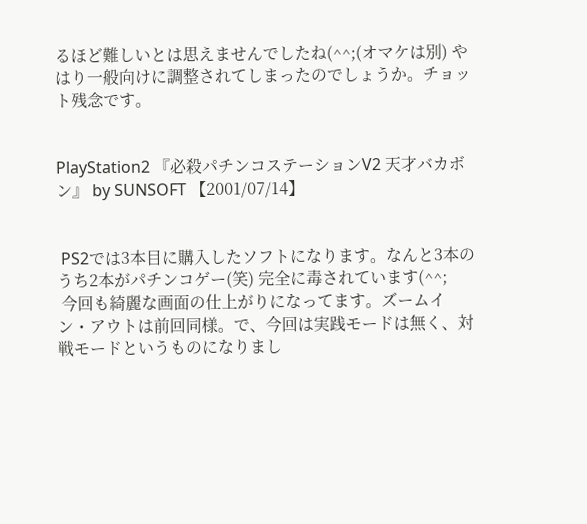るほど難しいとは思えませんでしたね(^^;(オマケは別) やはり一般向けに調整されてしまったのでしょうか。チョット残念です。


PlayStation2 『必殺パチンコステーションV2 天才バカボン』 by SUNSOFT 【2001/07/14】


 PS2では3本目に購入したソフトになります。なんと3本のうち2本がパチンコゲー(笑) 完全に毒されています(^^;
 今回も綺麗な画面の仕上がりになってます。ズームイン・アウトは前回同様。で、今回は実践モードは無く、対戦モードというものになりまし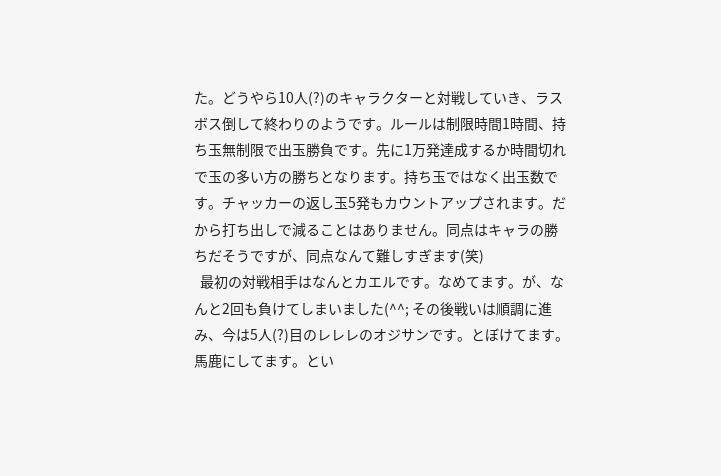た。どうやら10人(?)のキャラクターと対戦していき、ラスボス倒して終わりのようです。ルールは制限時間1時間、持ち玉無制限で出玉勝負です。先に1万発達成するか時間切れで玉の多い方の勝ちとなります。持ち玉ではなく出玉数です。チャッカーの返し玉5発もカウントアップされます。だから打ち出しで減ることはありません。同点はキャラの勝ちだそうですが、同点なんて難しすぎます(笑)
  最初の対戦相手はなんとカエルです。なめてます。が、なんと2回も負けてしまいました(^^; その後戦いは順調に進み、今は5人(?)目のレレレのオジサンです。とぼけてます。馬鹿にしてます。とい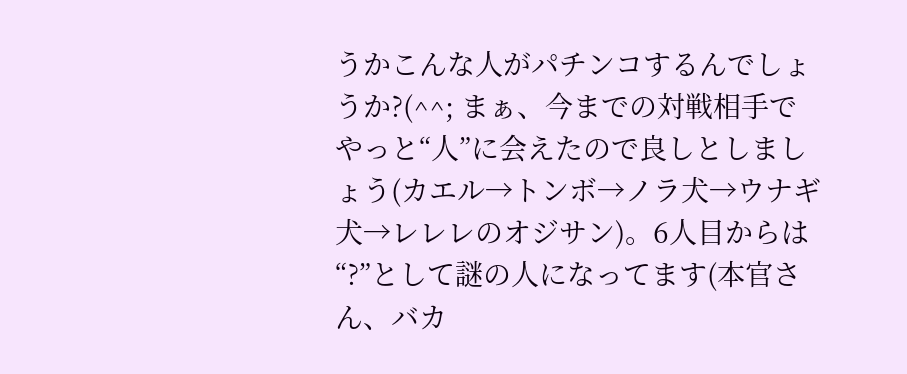うかこんな人がパチンコするんでしょうか?(^^; まぁ、今までの対戦相手でやっと“人”に会えたので良しとしましょう(カエル→トンボ→ノラ犬→ウナギ犬→レレレのオジサン)。6人目からは“?”として謎の人になってます(本官さん、バカ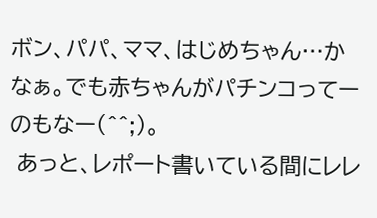ボン、パパ、ママ、はじめちゃん…かなぁ。でも赤ちゃんがパチンコってーのもなー(^^;)。
 あっと、レポート書いている間にレレ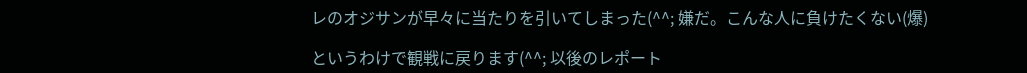レのオジサンが早々に当たりを引いてしまった(^^; 嫌だ。こんな人に負けたくない(爆)

というわけで観戦に戻ります(^^; 以後のレポート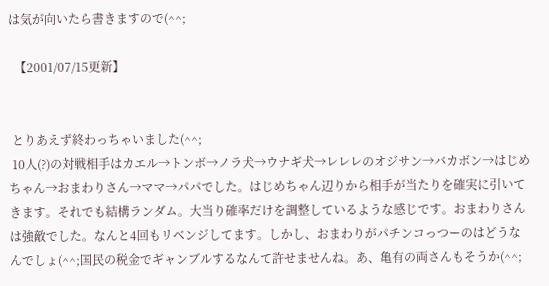は気が向いたら書きますので(^^;

  【2001/07/15更新】


 とりあえず終わっちゃいました(^^;
 10人(?)の対戦相手はカエル→トンボ→ノラ犬→ウナギ犬→レレレのオジサン→バカボン→はじめちゃん→おまわりさん→ママ→パパでした。はじめちゃん辺りから相手が当たりを確実に引いてきます。それでも結構ランダム。大当り確率だけを調整しているような感じです。おまわりさんは強敵でした。なんと4回もリベンジしてます。しかし、おまわりがパチンコっつーのはどうなんでしょ(^^;国民の税金でギャンブルするなんて許せませんね。あ、亀有の両さんもそうか(^^;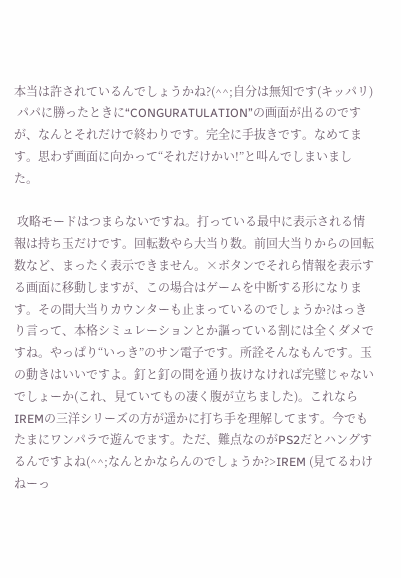本当は許されているんでしょうかね?(^^;自分は無知です(キッパリ)
 パパに勝ったときに“CONGURATULATION”の画面が出るのですが、なんとそれだけで終わりです。完全に手抜きです。なめてます。思わず画面に向かって“それだけかい!”と叫んでしまいました。

 攻略モードはつまらないですね。打っている最中に表示される情報は持ち玉だけです。回転数やら大当り数。前回大当りからの回転数など、まったく表示できません。×ボタンでそれら情報を表示する画面に移動しますが、この場合はゲームを中断する形になります。その間大当りカウンターも止まっているのでしょうか?はっきり言って、本格シミュレーションとか謳っている割には全くダメですね。やっぱり“いっき”のサン電子です。所詮そんなもんです。玉の動きはいいですよ。釘と釘の間を通り抜けなければ完璧じゃないでしょーか(これ、見ていてもの凄く腹が立ちました)。これならIREMの三洋シリーズの方が遥かに打ち手を理解してます。今でもたまにワンパラで遊んでます。ただ、難点なのがPS2だとハングするんですよね(^^;なんとかならんのでしょうか?>IREM (見てるわけねーっ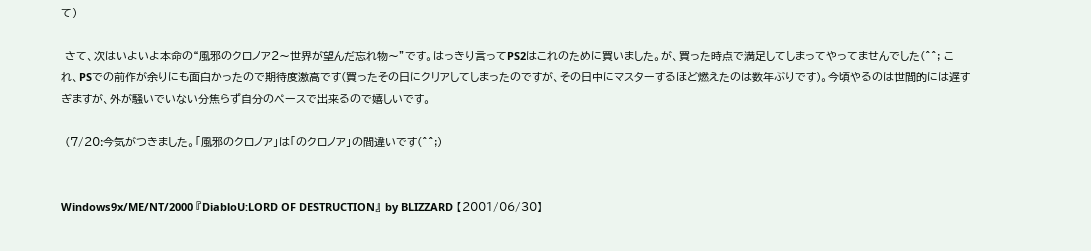て)

 さて、次はいよいよ本命の“風邪のクロノア2〜世界が望んだ忘れ物〜”です。はっきり言ってPS2はこれのために買いました。が、買った時点で満足してしまってやってませんでした(^^; これ、PSでの前作が余りにも面白かったので期待度激高です(買ったその日にクリアしてしまったのですが、その日中にマスターするほど燃えたのは数年ぶりです)。今頃やるのは世間的には遅すぎますが、外が騒いでいない分焦らず自分のペースで出来るので嬉しいです。

 (7/20:今気がつきました。「風邪のクロノア」は「のクロノア」の間違いです(^^;)


Windows9x/ME/NT/2000 『DiabloU:LORD OF DESTRUCTION』 by BLIZZARD 【2001/06/30】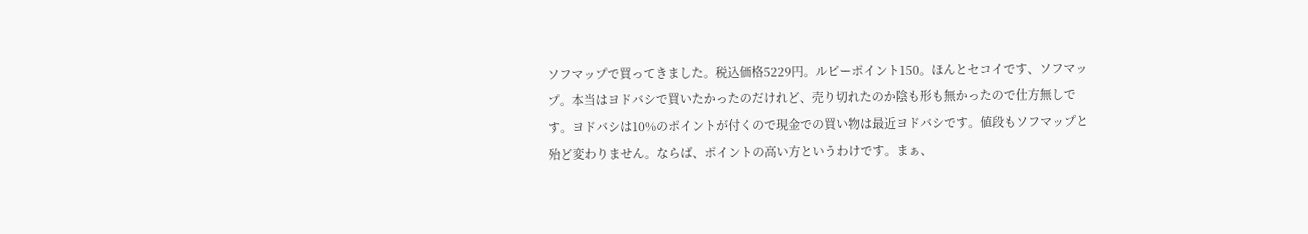ソフマップで買ってきました。税込価格5229円。ルピーポイント150。ほんとセコイです、ソフマップ。本当はヨドバシで買いたかったのだけれど、売り切れたのか陰も形も無かったので仕方無しです。ヨドバシは10%のポイントが付くので現金での買い物は最近ヨドバシです。値段もソフマップと殆ど変わりません。ならば、ポイントの高い方というわけです。まぁ、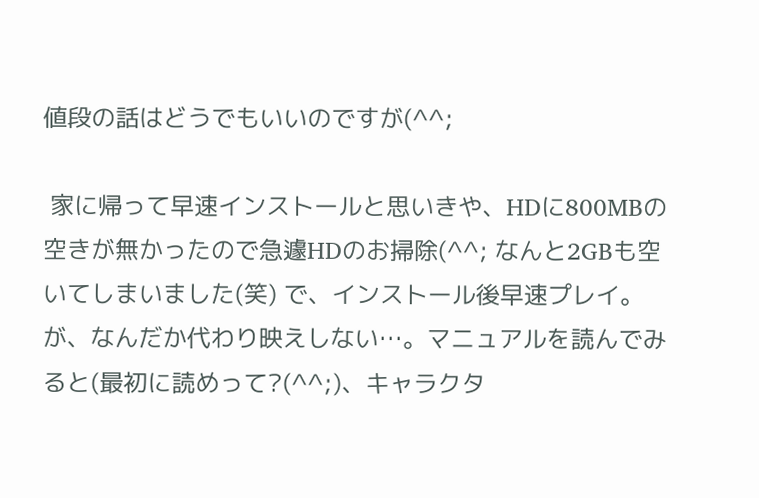値段の話はどうでもいいのですが(^^;

 家に帰って早速インストールと思いきや、HDに800MBの空きが無かったので急遽HDのお掃除(^^; なんと2GBも空いてしまいました(笑) で、インストール後早速プレイ。が、なんだか代わり映えしない…。マニュアルを読んでみると(最初に読めって?(^^;)、キャラクタ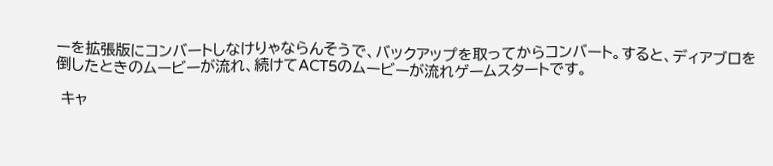ーを拡張版にコンバートしなけりゃならんそうで、バックアップを取ってからコンバート。すると、ディアブロを倒したときのムービーが流れ、続けてACT5のムービーが流れゲームスタートです。

 キャ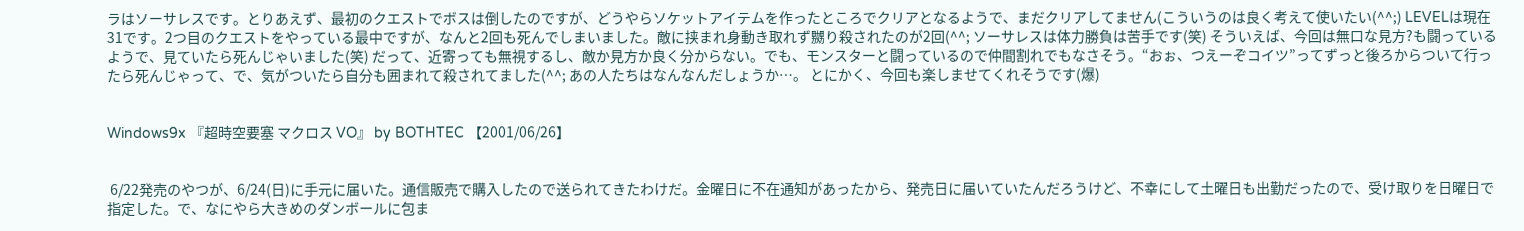ラはソーサレスです。とりあえず、最初のクエストでボスは倒したのですが、どうやらソケットアイテムを作ったところでクリアとなるようで、まだクリアしてません(こういうのは良く考えて使いたい(^^;) LEVELは現在31です。2つ目のクエストをやっている最中ですが、なんと2回も死んでしまいました。敵に挟まれ身動き取れず嬲り殺されたのが2回(^^; ソーサレスは体力勝負は苦手です(笑) そういえば、今回は無口な見方?も闘っているようで、見ていたら死んじゃいました(笑) だって、近寄っても無視するし、敵か見方か良く分からない。でも、モンスターと闘っているので仲間割れでもなさそう。“おぉ、つえーぞコイツ”ってずっと後ろからついて行ったら死んじゃって、で、気がついたら自分も囲まれて殺されてました(^^; あの人たちはなんなんだしょうか…。 とにかく、今回も楽しませてくれそうです(爆)


Windows9x 『超時空要塞 マクロス VO』 by BOTHTEC 【2001/06/26】


 6/22発売のやつが、6/24(日)に手元に届いた。通信販売で購入したので送られてきたわけだ。金曜日に不在通知があったから、発売日に届いていたんだろうけど、不幸にして土曜日も出勤だったので、受け取りを日曜日で指定した。で、なにやら大きめのダンボールに包ま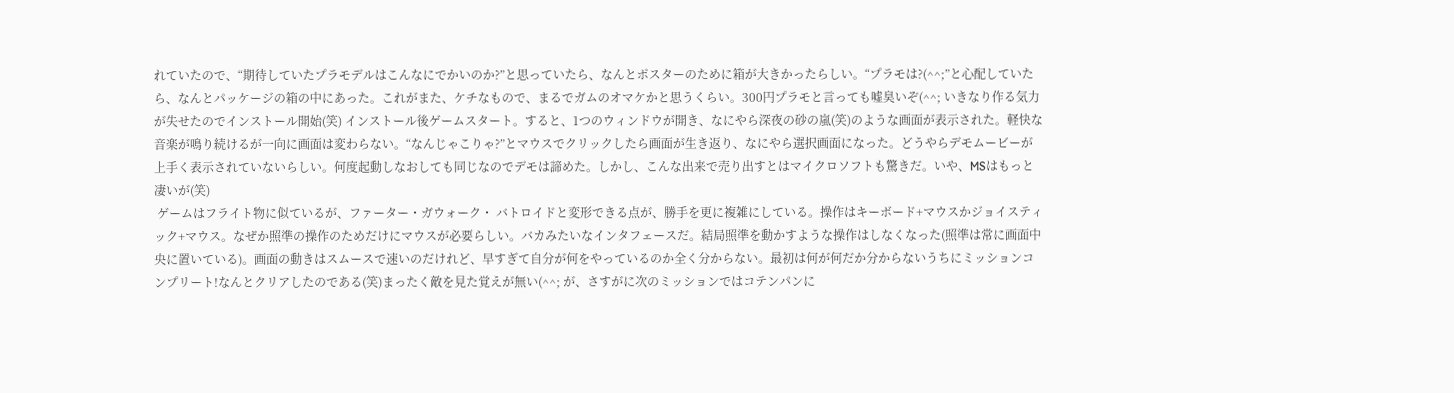れていたので、“期待していたプラモデルはこんなにでかいのか?”と思っていたら、なんとポスターのために箱が大きかったらしい。“プラモは?(^^;”と心配していたら、なんとパッケージの箱の中にあった。これがまた、ケチなもので、まるでガムのオマケかと思うくらい。300円プラモと言っても嘘臭いぞ(^^; いきなり作る気力が失せたのでインストール開始(笑) インストール後ゲームスタート。すると、1つのウィンドウが開き、なにやら深夜の砂の嵐(笑)のような画面が表示された。軽快な音楽が鳴り続けるが一向に画面は変わらない。“なんじゃこりゃ?”とマウスでクリックしたら画面が生き返り、なにやら選択画面になった。どうやらデモムービーが上手く表示されていないらしい。何度起動しなおしても同じなのでデモは諦めた。しかし、こんな出来で売り出すとはマイクロソフトも驚きだ。いや、MSはもっと凄いが(笑)
 ゲームはフライト物に似ているが、ファーター・ガウォーク・ バトロイドと変形できる点が、勝手を更に複雑にしている。操作はキーボード+マウスかジョイスティック+マウス。なぜか照準の操作のためだけにマウスが必要らしい。バカみたいなインタフェースだ。結局照準を動かすような操作はしなくなった(照準は常に画面中央に置いている)。画面の動きはスムースで速いのだけれど、早すぎて自分が何をやっているのか全く分からない。最初は何が何だか分からないうちにミッションコンプリート!なんとクリアしたのである(笑)まったく敵を見た覚えが無い(^^; が、さすがに次のミッションではコテンパンに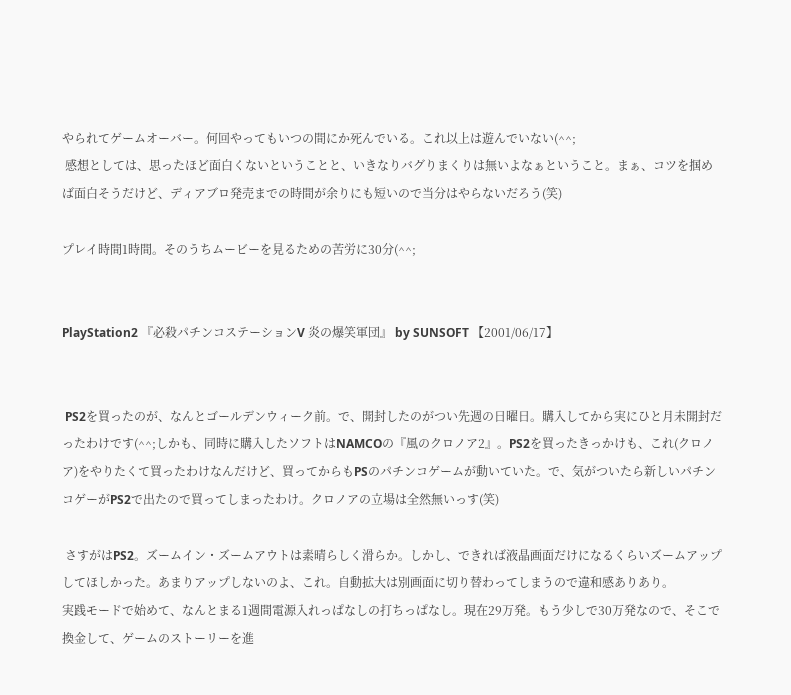やられてゲームオーバー。何回やってもいつの間にか死んでいる。これ以上は遊んでいない(^^;
 感想としては、思ったほど面白くないということと、いきなりバグりまくりは無いよなぁということ。まぁ、コツを掴めば面白そうだけど、ディアブロ発売までの時間が余りにも短いので当分はやらないだろう(笑)

プレイ時間1時間。そのうちムービーを見るための苦労に30分(^^;


PlayStation2 『必殺パチンコステーションV 炎の爆笑軍団』 by SUNSOFT 【2001/06/17】


 PS2を買ったのが、なんとゴールデンウィーク前。で、開封したのがつい先週の日曜日。購入してから実にひと月未開封だったわけです(^^;しかも、同時に購入したソフトはNAMCOの『風のクロノア2』。PS2を買ったきっかけも、これ(クロノア)をやりたくて買ったわけなんだけど、買ってからもPSのパチンコゲームが動いていた。で、気がついたら新しいパチンコゲーがPS2で出たので買ってしまったわけ。クロノアの立場は全然無いっす(笑)

 さすがはPS2。ズームイン・ズームアウトは素晴らしく滑らか。しかし、できれば液晶画面だけになるくらいズームアップしてほしかった。あまりアップしないのよ、これ。自動拡大は別画面に切り替わってしまうので違和感ありあり。
実践モードで始めて、なんとまる1週間電源入れっぱなしの打ちっぱなし。現在29万発。もう少しで30万発なので、そこで換金して、ゲームのストーリーを進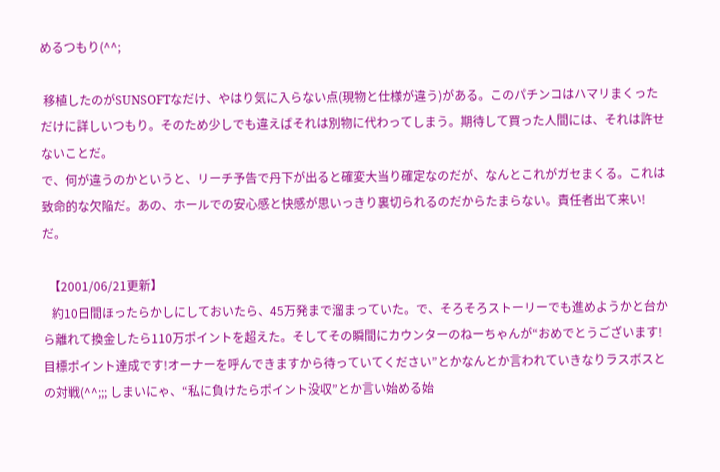めるつもり(^^;

 移植したのがSUNSOFTなだけ、やはり気に入らない点(現物と仕様が違う)がある。このパチンコはハマリまくっただけに詳しいつもり。そのため少しでも違えばそれは別物に代わってしまう。期待して買った人間には、それは許せないことだ。
で、何が違うのかというと、リーチ予告で丹下が出ると確変大当り確定なのだが、なんとこれがガセまくる。これは致命的な欠陥だ。あの、ホールでの安心感と快感が思いっきり裏切られるのだからたまらない。責任者出て来い!だ。

  【2001/06/21更新】
   約10日間ほったらかしにしておいたら、45万発まで溜まっていた。で、そろそろストーリーでも進めようかと台から離れて換金したら110万ポイントを超えた。そしてその瞬間にカウンターのねーちゃんが“おめでとうございます!目標ポイント達成です!オーナーを呼んできますから待っていてください”とかなんとか言われていきなりラスボスとの対戦(^^;;; しまいにゃ、“私に負けたらポイント没収”とか言い始める始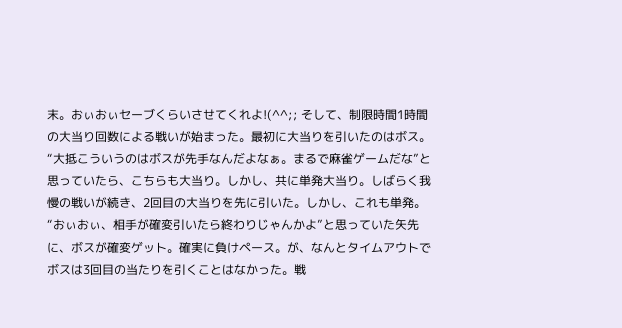末。おぃおぃセーブくらいさせてくれよ!(^^;; そして、制限時間1時間の大当り回数による戦いが始まった。最初に大当りを引いたのはボス。“大抵こういうのはボスが先手なんだよなぁ。まるで麻雀ゲームだな”と思っていたら、こちらも大当り。しかし、共に単発大当り。しばらく我慢の戦いが続き、2回目の大当りを先に引いた。しかし、これも単発。“おぃおぃ、相手が確変引いたら終わりじゃんかよ”と思っていた矢先に、ボスが確変ゲット。確実に負けペース。が、なんとタイムアウトでボスは3回目の当たりを引くことはなかった。戦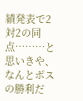績発表で2対2の同点………と思いきや、なんとボスの勝利だ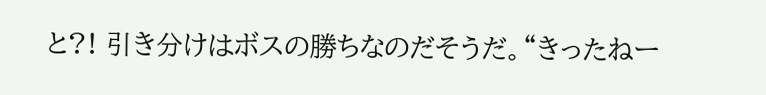と?! 引き分けはボスの勝ちなのだそうだ。“きったねー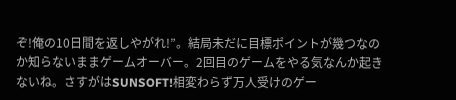ぞ!俺の10日間を返しやがれ!”。結局未だに目標ポイントが幾つなのか知らないままゲームオーバー。2回目のゲームをやる気なんか起きないね。さすがはSUNSOFT!相変わらず万人受けのゲー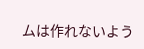ムは作れないよう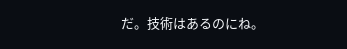だ。技術はあるのにね。